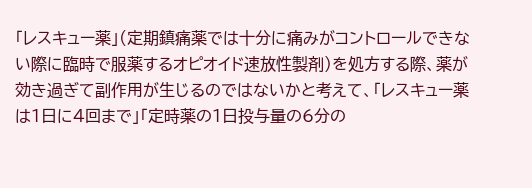「レスキュー薬」(定期鎮痛薬では十分に痛みがコントロールできない際に臨時で服薬するオピオイド速放性製剤)を処方する際、薬が効き過ぎて副作用が生じるのではないかと考えて、「レスキュー薬は1日に4回まで」「定時薬の1日投与量の6分の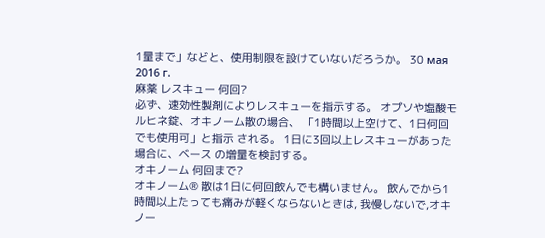1量まで」などと、使用制限を設けていないだろうか。 30 мая 2016 г.
麻薬 レスキュー 何回?
必ず、速効性製剤によりレスキューを指示する。 オプソや塩酸モルヒネ錠、オキノーム散の場合、 「1時間以上空けて、1日何回でも使用可」と指示 される。 1日に3回以上レスキューがあった場合に、ベース の増量を検討する。
オキノーム 何回まで?
オキノーム® 散は1日に何回飲んでも構いません。 飲んでから1時間以上たっても痛みが軽くならないときは, 我慢しないで,オキノー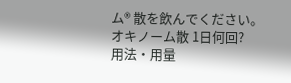ム® 散を飲んでください。
オキノーム散 1日何回?
用法・用量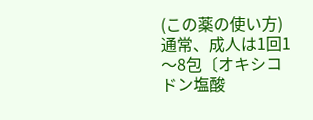(この薬の使い方) 通常、成人は1回1〜8包〔オキシコドン塩酸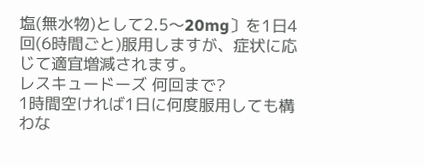塩(無水物)として2.5〜20mg〕を1日4回(6時間ごと)服用しますが、症状に応じて適宜増減されます。
レスキュードーズ 何回まで?
1時間空ければ1日に何度服用しても構わな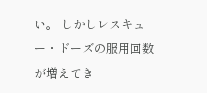い。 しかしレスキュー・ドーズの服用回数が増えてき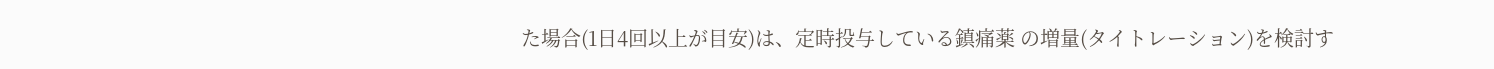た場合(1日4回以上が目安)は、定時投与している鎮痛薬 の増量(タイトレーション)を検討す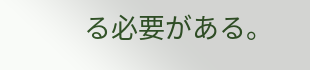る必要がある。